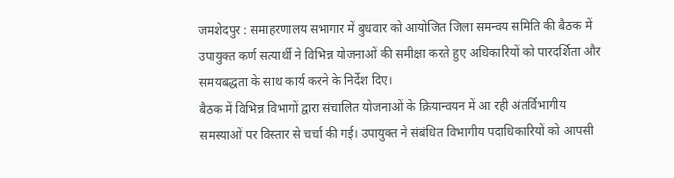जमशेदपुर : समाहरणालय सभागार में बुधवार को आयोजित जिला समन्वय समिति की बैठक में उपायुक्त कर्ण सत्यार्थी ने विभिन्न योजनाओं की समीक्षा करते हुए अधिकारियों को पारदर्शिता और समयबद्धता के साथ कार्य करने के निर्देश दिए।
बैठक में विभिन्न विभागों द्वारा संचालित योजनाओं के क्रियान्वयन में आ रही अंतर्विभागीय समस्याओं पर विस्तार से चर्चा की गई। उपायुक्त ने संबंधित विभागीय पदाधिकारियों को आपसी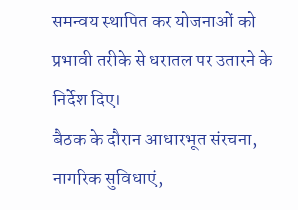समन्वय स्थापित कर योजनाओं को प्रभावी तरीके से धरातल पर उतारने के निर्देश दिए।
बैठक के दौरान आधारभूत संरचना, नागरिक सुविधाएं,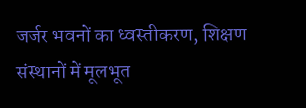जर्जर भवनों का ध्वस्तीकरण, शिक्षण संस्थानों में मूलभूत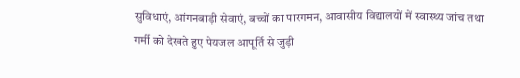सुविधाएं, आंगनबाड़ी सेवाएं, बच्चों का पारगमन, आवासीय विद्यालयों में स्वास्थ्य जांच तथा गर्मी को देखते हुए पेयजल आपूर्ति से जुड़ी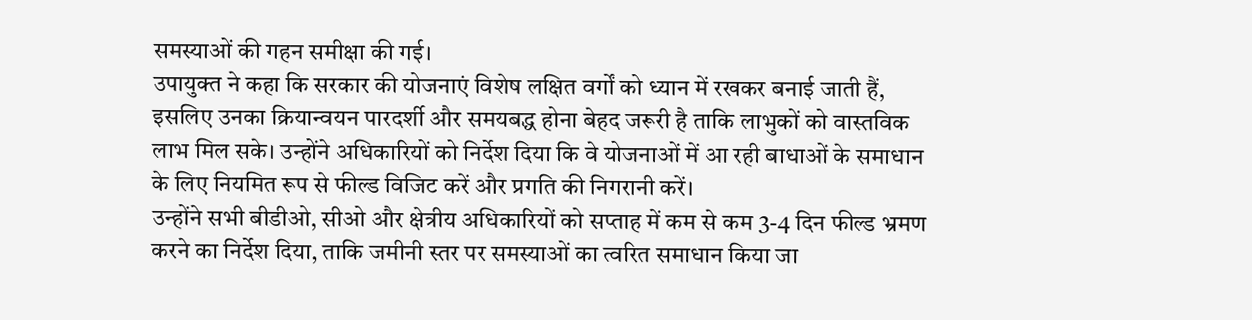समस्याओं की गहन समीक्षा की गई।
उपायुक्त ने कहा कि सरकार की योजनाएं विशेष लक्षित वर्गों को ध्यान में रखकर बनाई जाती हैं, इसलिए उनका क्रियान्वयन पारदर्शी और समयबद्ध होना बेहद जरूरी है ताकि लाभुकों को वास्तविक लाभ मिल सके। उन्होंने अधिकारियों को निर्देश दिया कि वे योजनाओं में आ रही बाधाओं के समाधान के लिए नियमित रूप से फील्ड विजिट करें और प्रगति की निगरानी करें।
उन्होंने सभी बीडीओ, सीओ और क्षेत्रीय अधिकारियों को सप्ताह में कम से कम 3-4 दिन फील्ड भ्रमण करने का निर्देश दिया, ताकि जमीनी स्तर पर समस्याओं का त्वरित समाधान किया जा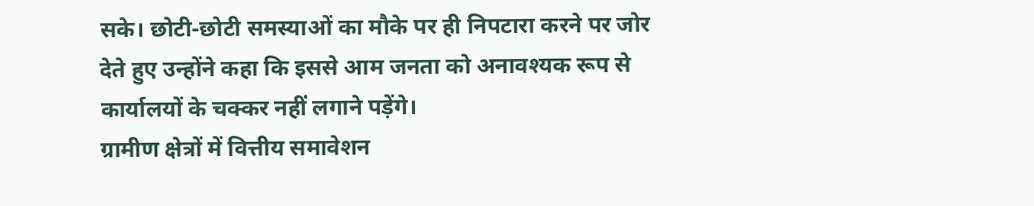सके। छोटी-छोटी समस्याओं का मौके पर ही निपटारा करने पर जोर देते हुए उन्होंने कहा कि इससे आम जनता को अनावश्यक रूप से कार्यालयों के चक्कर नहीं लगाने पड़ेंगे।
ग्रामीण क्षेत्रों में वित्तीय समावेशन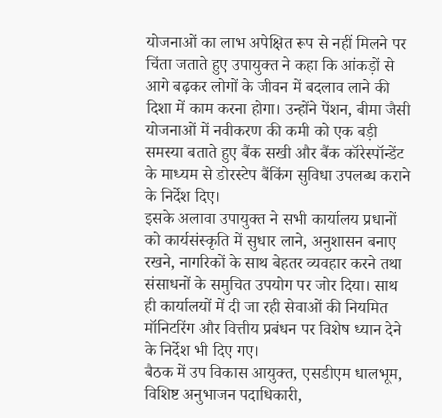योजनाओं का लाभ अपेक्षित रूप से नहीं मिलने पर चिंता जताते हुए उपायुक्त ने कहा कि आंकड़ों से आगे बढ़कर लोगों के जीवन में बदलाव लाने की दिशा में काम करना होगा। उन्होंने पेंशन, बीमा जैसी योजनाओं में नवीकरण की कमी को एक बड़ी समस्या बताते हुए बैंक सखी और बैंक कॉरेस्पॉन्डेंट के माध्यम से डोरस्टेप बैंकिंग सुविधा उपलब्ध कराने के निर्देश दिए।
इसके अलावा उपायुक्त ने सभी कार्यालय प्रधानों को कार्यसंस्कृति में सुधार लाने, अनुशासन बनाए रखने, नागरिकों के साथ बेहतर व्यवहार करने तथा संसाधनों के समुचित उपयोग पर जोर दिया। साथ ही कार्यालयों में दी जा रही सेवाओं की नियमित मॉनिटरिंग और वित्तीय प्रबंधन पर विशेष ध्यान देने के निर्देश भी दिए गए।
बैठक में उप विकास आयुक्त, एसडीएम धालभूम, विशिष्ट अनुभाजन पदाधिकारी,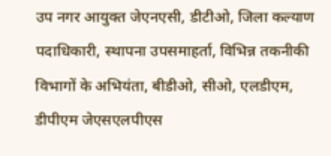उप नगर आयुक्त जेएनएसी, डीटीओ, जिला कल्याण पदाधिकारी, स्थापना उपसमाहर्ता, विभिन्न तकनीकी विभागों के अभियंता, बीडीओ, सीओ, एलडीएम, डीपीएम जेएसएलपीएस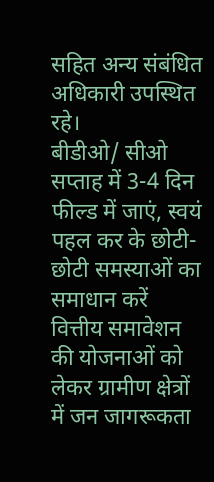सहित अन्य संबंधित अधिकारी उपस्थित रहे।
बीडीओ/ सीओ सप्ताह में 3-4 दिन फील्ड में जाएं, स्वयं पहल कर के छोटी-छोटी समस्याओं का समाधान करें
वित्तीय समावेशन की योजनाओं को लेकर ग्रामीण क्षेत्रों में जन जागरूकता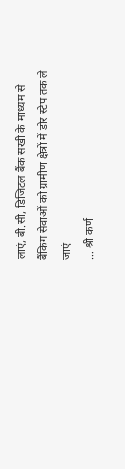लाएं, बी.सी, डिजिटल बैंक सखी के माध्यम से बैंकिग सेवाओं को ग्रामीण क्षेत्रों में डोर स्टेप तक ले जाएं
… श्री कर्ण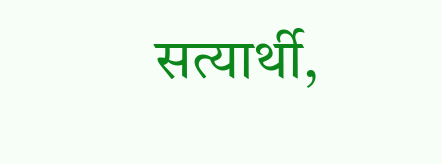सत्यार्थी,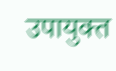उपायुक्त